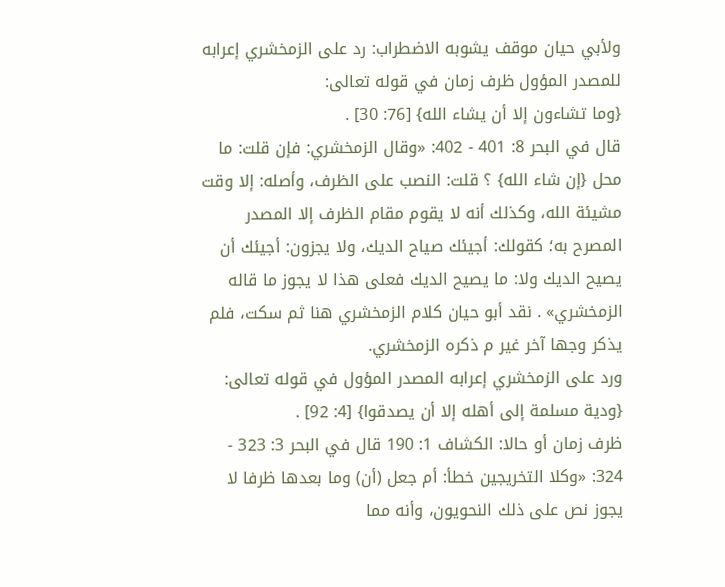ولأبي حيان موقف يشوبه الاضطراب: رد على الزمخشري إعرابه للمصدر المؤول ظرف زمان في قوله تعالى:
{وما تشاءون إلا أن يشاء الله} [76: 30] .
قال في البحر 8: 401 - 402: «وقال الزمخشري: فإن قلت: ما محل {إن شاء الله} ؟ قلت: النصب على الظرف، وأصله: إلا وقت مشيئة الله، وكذلك أنه لا يقوم مقام الظرف إلا المصدر المصرح به؛ كقولك: أجيئك صياح الديك، ولا يجزون: أجيئك أن يصيح الديك ولا: ما يصيح الديك فعلى هذا لا يجوز ما قاله الزمخشري» . نقد أبو حيان كلام الزمخشري هنا ثم سكت، فلم يذكر وجها آخر غير م ذكره الزمخشري.
ورد على الزمخشري إعرابه المصدر المؤول في قوله تعالى:
{ودية مسلمة إلى أهله إلا أن يصدقوا} [4: 92] .
ظرف زمان أو حالا: الكشاف 1: 190 قال في البحر 3: 323 - 324: «وكلا التخريجين خطأ: أم جعل (أن) وما بعدها ظرفا لا يجوز نص على ذلك النحويون، وأنه مما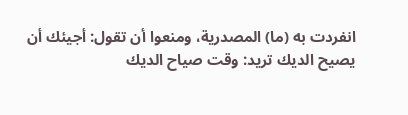انفردت به (ما) المصدرية، ومنعوا أن تقول: أجيئك أن يصيح الديك تريد: وقت صياح الديك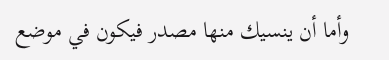وأما أن ينسيك منها مصدر فيكون في موضع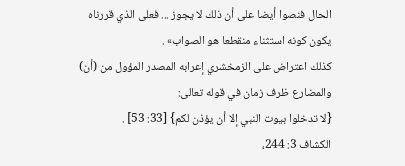الحال فنصوا أيضا على أن ذلك لا يجوز ... فعلى الذي قررناه يكون كونه استثناء منقطعا هو الصواب» .
كذلك اعتراض على الزمخشري إعرابه المصدر المؤول من (أن) والمضارع ظرف زمان في قوله تعالى:
{لا تدخلوا بيوت النبي إلا أن يؤذن لكم} [33: 53] .
الكشاف 3: 244،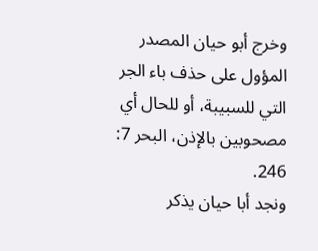وخرج أبو حيان المصدر المؤول على حذف باء الجر التي للسبيبة، أو للحال أي مصحوبين بالإذن، البحر 7: 246.
ونجد أبا حيان يذكر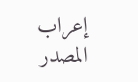إعراب المصدر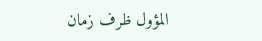المؤول ظرف زمان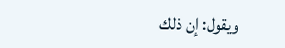ويقول: إن ذلك